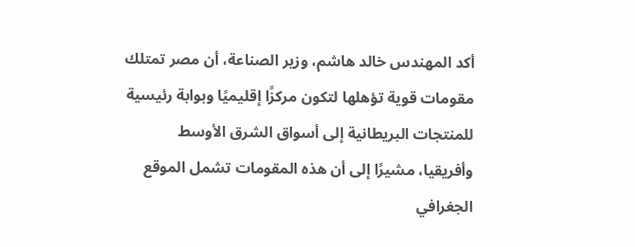أكد المهندس خالد هاشم، وزير الصناعة، أن مصر تمتلك مقومات قوية تؤهلها لتكون مركزًا إقليميًا وبوابة رئيسية للمنتجات البريطانية إلى أسواق الشرق الأوسط وأفريقيا، مشيرًا إلى أن هذه المقومات تشمل الموقع الجغرافي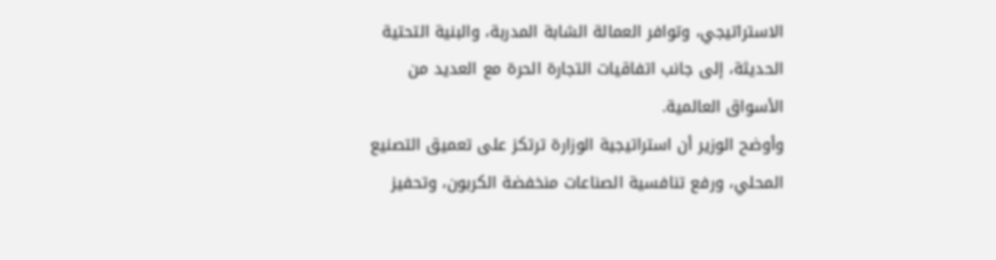الاستراتيجي، وتوافر العمالة الشابة المدربة، والبنية التحتية الحديثة، إلى جانب اتفاقيات التجارة الحرة مع العديد من الأسواق العالمية.
وأوضح الوزير أن استراتيجية الوزارة ترتكز على تعميق التصنيع المحلي، ورفع تنافسية الصناعات منخفضة الكربون، وتحفيز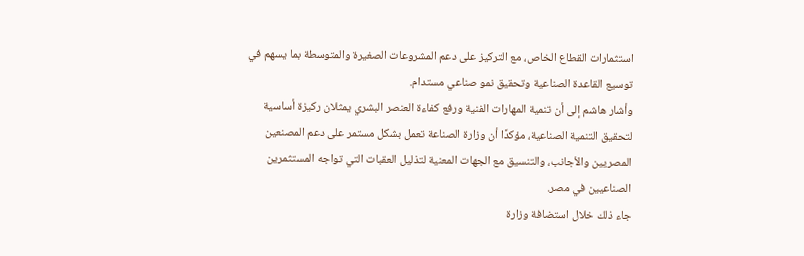استثمارات القطاع الخاص، مع التركيز على دعم المشروعات الصغيرة والمتوسطة بما يسهم في توسيع القاعدة الصناعية وتحقيق نمو صناعي مستدام.
وأشار هاشم إلى أن تنمية المهارات الفنية ورفع كفاءة العنصر البشري يمثلان ركيزة أساسية لتحقيق التنمية الصناعية، مؤكدًا أن وزارة الصناعة تعمل بشكل مستمر على دعم المصنعين المصريين والأجانب، والتنسيق مع الجهات المعنية لتذليل العقبات التي تواجه المستثمرين الصناعيين في مصر.
جاء ذلك خلال استضافة وزارة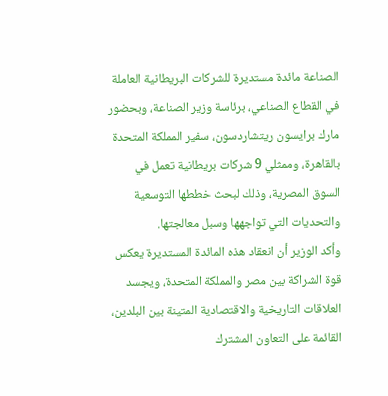الصناعة مائدة مستديرة للشركات البريطانية العاملة في القطاع الصناعي، برئاسة وزير الصناعة، وبحضور مارك برايسون ريتشاردسون، سفير المملكة المتحدة بالقاهرة، وممثلي 9 شركات بريطانية تعمل في السوق المصرية، وذلك لبحث خططها التوسعية والتحديات التي تواجهها وسبل معالجتها.
وأكد الوزير أن انعقاد هذه المائدة المستديرة يعكس قوة الشراكة بين مصر والمملكة المتحدة، ويجسد العلاقات التاريخية والاقتصادية المتينة بين البلدين، القائمة على التعاون المشترك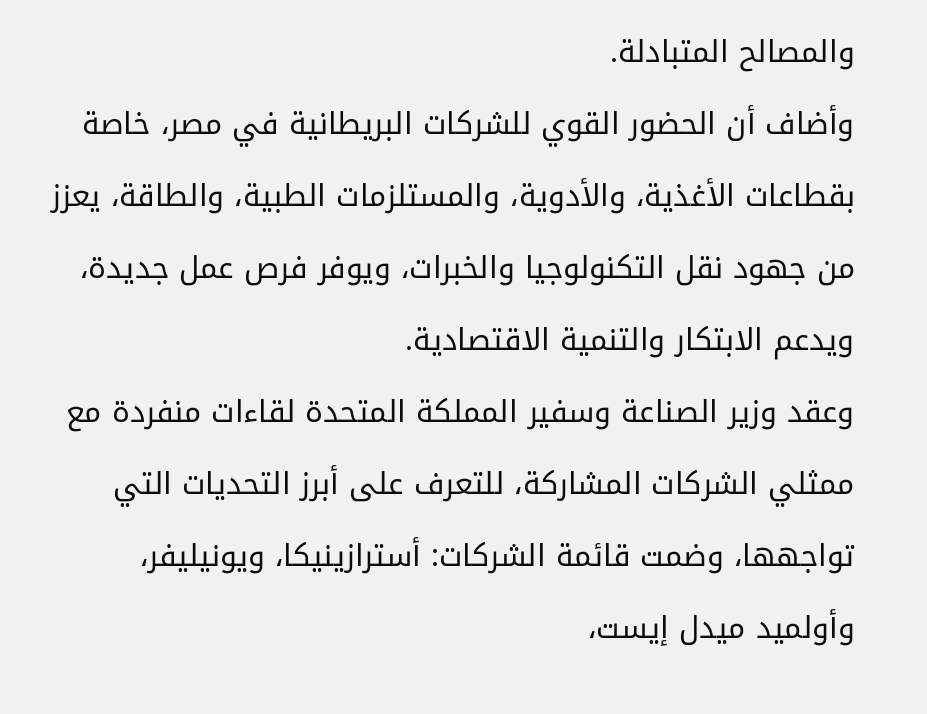والمصالح المتبادلة.
وأضاف أن الحضور القوي للشركات البريطانية في مصر، خاصة بقطاعات الأغذية، والأدوية، والمستلزمات الطبية، والطاقة، يعزز من جهود نقل التكنولوجيا والخبرات، ويوفر فرص عمل جديدة، ويدعم الابتكار والتنمية الاقتصادية.
وعقد وزير الصناعة وسفير المملكة المتحدة لقاءات منفردة مع ممثلي الشركات المشاركة، للتعرف على أبرز التحديات التي تواجهها، وضمت قائمة الشركات: أسترازينيكا، ويونيليفر، وأولميد ميدل إيست،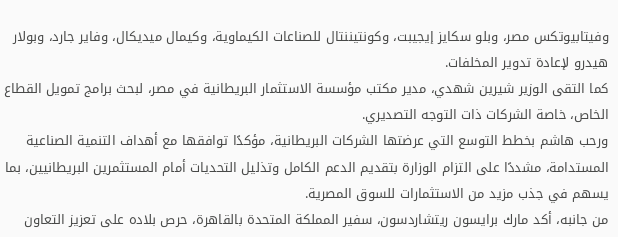وفيتابيوتكس مصر، وبلو سكايز إيجيبت، وكونتيننتال للصناعات الكيماوية، وكيمال ميديكال، وفاير جارد، وبولار هيدرو لإعادة تدوير المخلفات.
كما التقى الوزير شيرين شهدي، مدير مكتب مؤسسة الاستثمار البريطانية في مصر، لبحث برامج تمويل القطاع الخاص، خاصة الشركات ذات التوجه التصديري.
ورحب هاشم بخطط التوسع التي عرضتها الشركات البريطانية، مؤكدًا توافقها مع أهداف التنمية الصناعية المستدامة، مشددًا على التزام الوزارة بتقديم الدعم الكامل وتذليل التحديات أمام المستثمرين البريطانيين، بما يسهم في جذب مزيد من الاستثمارات للسوق المصرية.
من جانبه، أكد مارك برايسون ريتشاردسون، سفير المملكة المتحدة بالقاهرة، حرص بلاده على تعزيز التعاون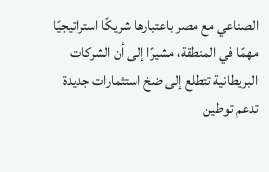الصناعي مع مصر باعتبارها شريكًا استراتيجيًا مهمًا في المنطقة، مشيرًا إلى أن الشركات البريطانية تتطلع إلى ضخ استثمارات جديدة تدعم توطين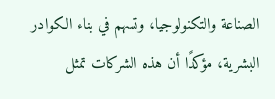الصناعة والتكنولوجيا، وتسهم في بناء الكوادر البشرية، مؤكدًا أن هذه الشركات تمثل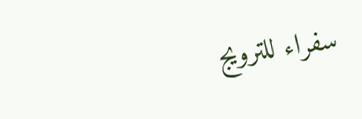سفراء للترويج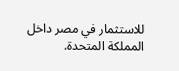للاستثمار في مصر داخل المملكة المتحدة.